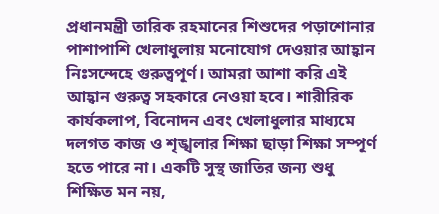প্রধানমন্ত্রী তারিক রহমানের শিশুদের পড়াশোনার পাশাপাশি খেলাধুলায় মনোযোগ দেওয়ার আহ্বান নিঃসন্দেহে গুরুত্বপূর্ণ। আমরা আশা করি এই আহ্বান গুরুত্ব সহকারে নেওয়া হবে। শারীরিক কার্যকলাপ, বিনোদন এবং খেলাধুলার মাধ্যমে দলগত কাজ ও শৃঙ্খলার শিক্ষা ছাড়া শিক্ষা সম্পূর্ণ হতে পারে না। একটি সুস্থ জাতির জন্য শুধু শিক্ষিত মন নয়,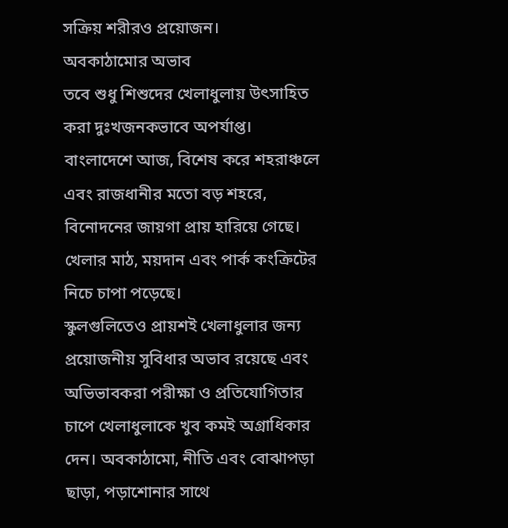সক্রিয় শরীরও প্রয়োজন।
অবকাঠামোর অভাব
তবে শুধু শিশুদের খেলাধুলায় উৎসাহিত করা দুঃখজনকভাবে অপর্যাপ্ত। বাংলাদেশে আজ, বিশেষ করে শহরাঞ্চলে এবং রাজধানীর মতো বড় শহরে, বিনোদনের জায়গা প্রায় হারিয়ে গেছে। খেলার মাঠ, ময়দান এবং পার্ক কংক্রিটের নিচে চাপা পড়েছে।
স্কুলগুলিতেও প্রায়শই খেলাধুলার জন্য প্রয়োজনীয় সুবিধার অভাব রয়েছে এবং অভিভাবকরা পরীক্ষা ও প্রতিযোগিতার চাপে খেলাধুলাকে খুব কমই অগ্রাধিকার দেন। অবকাঠামো, নীতি এবং বোঝাপড়া ছাড়া, পড়াশোনার সাথে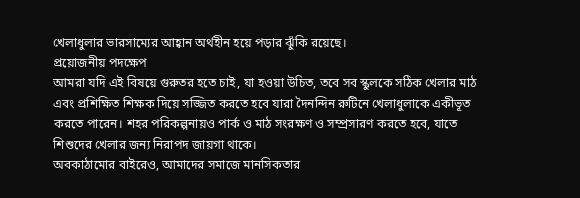খেলাধুলার ভারসাম্যের আহ্বান অর্থহীন হয়ে পড়ার ঝুঁকি রয়েছে।
প্রয়োজনীয় পদক্ষেপ
আমরা যদি এই বিষয়ে গুরুতর হতে চাই, যা হওয়া উচিত, তবে সব স্কুলকে সঠিক খেলার মাঠ এবং প্রশিক্ষিত শিক্ষক দিয়ে সজ্জিত করতে হবে যারা দৈনন্দিন রুটিনে খেলাধুলাকে একীভূত করতে পারেন। শহর পরিকল্পনায়ও পার্ক ও মাঠ সংরক্ষণ ও সম্প্রসারণ করতে হবে, যাতে শিশুদের খেলার জন্য নিরাপদ জায়গা থাকে।
অবকাঠামোর বাইরেও, আমাদের সমাজে মানসিকতার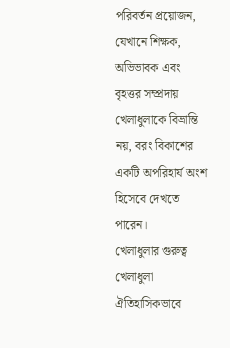পরিবর্তন প্রয়োজন, যেখানে শিক্ষক, অভিভাবক এবং বৃহত্তর সম্প্রদায় খেলাধুলাকে বিভ্রান্তি নয়, বরং বিকাশের একটি অপরিহার্য অংশ হিসেবে দেখতে পারেন।
খেলাধুলার গুরুত্ব
খেলাধুলা ঐতিহাসিকভাবে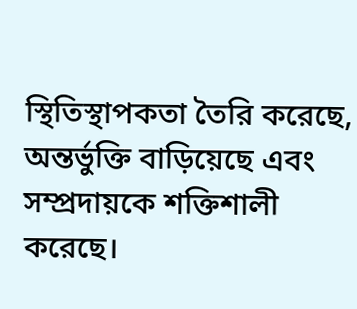স্থিতিস্থাপকতা তৈরি করেছে, অন্তর্ভুক্তি বাড়িয়েছে এবং সম্প্রদায়কে শক্তিশালী করেছে।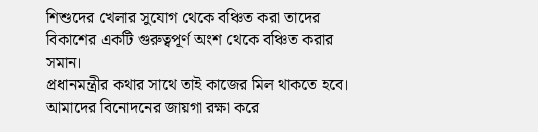শিশুদের খেলার সুযোগ থেকে বঞ্চিত করা তাদের বিকাশের একটি গুরুত্বপূর্ণ অংশ থেকে বঞ্চিত করার সমান।
প্রধানমন্ত্রীর কথার সাথে তাই কাজের মিল থাকতে হবে। আমাদের বিনোদনের জায়গা রক্ষা করে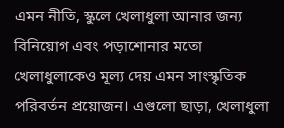এমন নীতি, স্কুলে খেলাধুলা আনার জন্য বিনিয়োগ এবং পড়াশোনার মতো খেলাধুলাকেও মূল্য দেয় এমন সাংস্কৃতিক পরিবর্তন প্রয়োজন। এগুলো ছাড়া, খেলাধুলা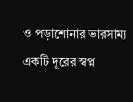ও পড়াশোনার ভারসাম্য একটি দূরের স্বপ্ন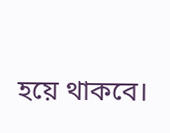হয়ে থাকবে।